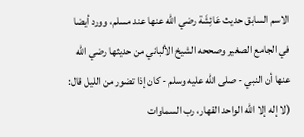الاسم السابق حديث عَائِشَة رضي الله عنها عند مسلم، وورد أيضا في الجامع الصغير وصححه الشيخ الألباني من حديثها رضي الله عنها أن النبي - صلى الله عليه وسلم - كان إذا تضور من الليل قال: (لا إله إلا الله الواحد القهار، رب السماوات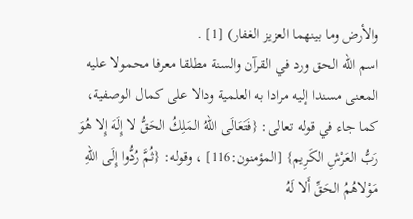والأرض وما بينهما العزيز الغفار) [1] .
اسم الله الحق ورد في القرآن والسنة مطلقا معرفا محمولا عليه المعنى مسندا إليه مرادا به العلمية ودالا على كمال الوصفية، كما جاء في قوله تعالى: {فَتَعَالَى اللهُ المَلِكُ الحَقُّ لا إِلَهَ إِلا هُوَ رَبُّ العَرْشِ الكَرِيم} [المؤمنون:116] ، وقوله: {ثُمَّ رُدُّوا إِلَى اللهِ مَوْلاهُمُ الحَقِّ أَلا لَهُ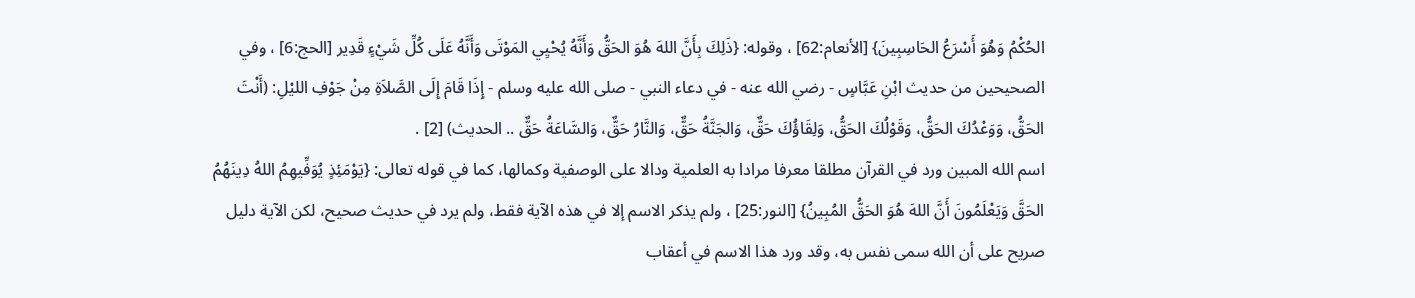الحُكْمُ وَهُوَ أَسْرَعُ الحَاسِبِينَ} [الأنعام:62] ، وقوله: {ذَلِكَ بِأَنَّ اللهَ هُوَ الحَقُّ وَأَنَّهُ يُحْيِي المَوْتَى وَأَنَّهُ عَلَى كُلِّ شَيْءٍ قَدِير [الحج:6] ، وفي الصحيحين من حديث ابْنِ عَبَّاسٍ - رضي الله عنه - في دعاء النبي - صلى الله عليه وسلم - إِذَا قَامَ إِلَى الصَّلاَةِ مِنْ جَوْفِ الليْلِ: (أَنْتَ الحَقُّ، وَوَعْدُكَ الحَقُّ، وَقَوْلُكَ الحَقُّ، وَلِقَاؤُكَ حَقٌّ، وَالجَنَّةُ حَقٌّ، وَالنَّارُ حَقٌّ، وَالسَّاعَةُ حَقٌّ .. الحديث) [2] .
اسم الله المبين ورد في القرآن مطلقا معرفا مرادا به العلمية ودالا على الوصفية وكمالها، كما في قوله تعالى: {يَوْمَئِذٍ يُوَفِّيهِمُ اللهُ دِينَهُمُ الحَقَّ وَيَعْلَمُونَ أَنَّ اللهَ هُوَ الحَقُّ المُبِينُ} [النور:25] ، ولم يذكر الاسم إلا في هذه الآية فقط، ولم يرد في حديث صحيح، لكن الآية دليل صريح على أن الله سمى نفس به، وقد ورد هذا الاسم في أعقاب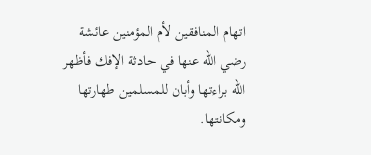اتهام المنافقين لأم المؤمنين عائشة رضي الله عنها في حادثة الإفك فأظهر الله براءتها وأبان للمسلمين طهارتها ومكانتها.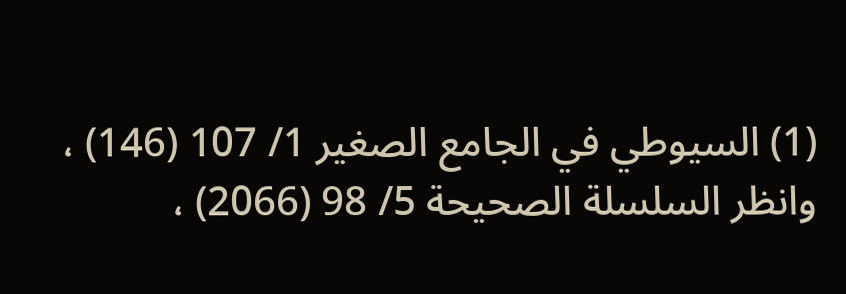(1) السيوطي في الجامع الصغير 1/ 107 (146) ، وانظر السلسلة الصحيحة 5/ 98 (2066) ،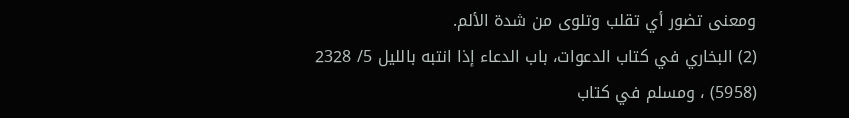ومعنى تضور أي تقلب وتلوى من شدة الألم.
(2) البخاري في كتاب الدعوات، باب الدعاء إذا انتبه بالليل 5/ 2328 (5958) ، ومسلم في كتاب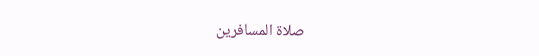صلاة المسافرين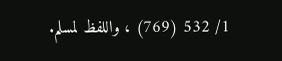1/ 532 (769) ، واللفظ لمسلم.